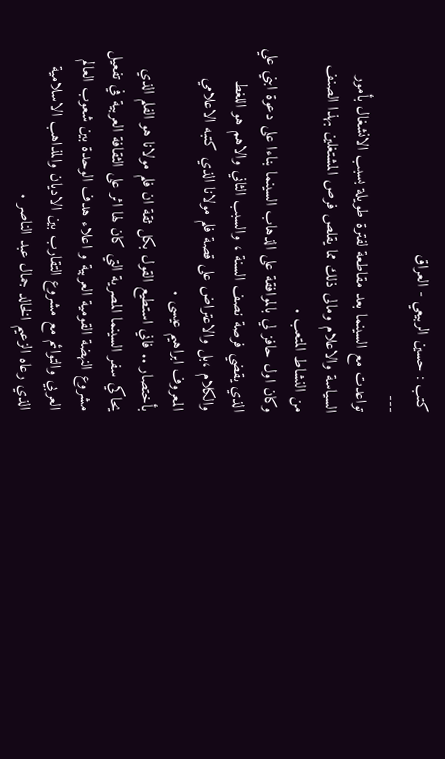كتب : حسين الربيعي - العراق
---
تواعدت مع السينما بعد مقاطعة لفترة طويلة بسبب الانشغال بأمور السياسة والاعلام ومالى ذلك مما يقلص فرص المشتغلين بهذا الصنف من النشاط المتعب .
وكان اول حافز لي بالموافقة على الذهاب السينما بناءا على دعوة ابني علي الذي يقضي فرصة نصف السنة ، والسبب الثاني والاهم هو اللغط والكلام ،بل والاعتراض على قصة فلم مولانا الذي كتبه الاعلامي المعروف ابراهيم عيسى .
بأختصار .. فاني استطيع القول بكل ثقة ان فلم مولانا هو الفلم الذي يحاكي سفر السينما المصرية التي كان لها اثر على الثقافة العربية في تفعيل مشروع النهضة القومية العربية و اعلاء هدف الوحدة بين شعوب العالم العربي والتوائم مع مشروع التقارب بين الاديان والمذاهب الاسلامية الذي رعاه الزعيم الخالد جمال عبد الناصر .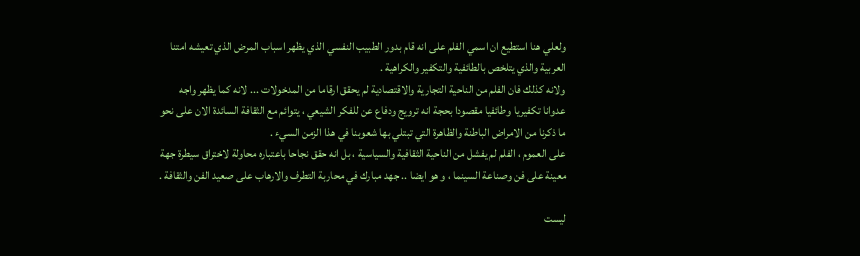ولعلي هنا استطيع ان اسمي الفلم على انه قام بدور الطبيب النفسي الذي يظهر اسباب المرض الذي تعيشه امتنا العربية والذي يتلخص بالطائفية والتكفير والكراهية .
ولانه كذلك فان الفلم من الناحية التجارية والاقتصادية لم يحقق ارقاما من المدخولات ... لانه كما يظهر واجه عدوانا تكفيريا وطائفيا مقصودا بحجة انه ترويج ودفاع عن للفكر الشيعي ، يتوائم مع الثقافة السائدة الان على نحو ما ذكرنا من الامراض الباطنة والظاهرة التي تبتلي بها شعوبنا في هذا الزمن السيء .
على العموم ، الفلم لم يفشل من الناحية الثقافية والسياسية ، بل انه حقق نجاحا باعتباره محاولة لاختراق سيطرة جهة معينة على فن وصناعة السينما ، و هو ايضا .. جهد مبارك في محاربة التطرف والارهاب على صعيد الفن والثقافة .

ليست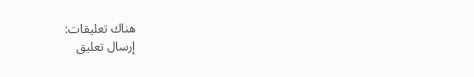هناك تعليقات:
إرسال تعليق